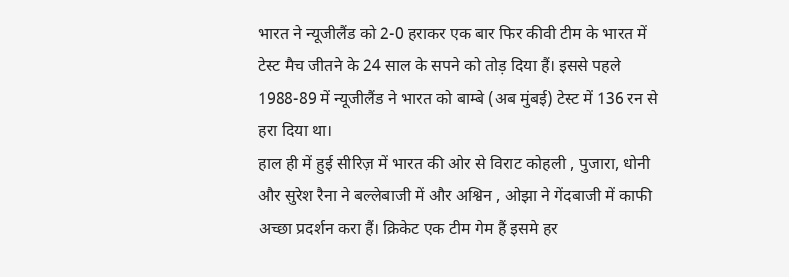भारत ने न्यूजीलैंड को 2-0 हराकर एक बार फिर कीवी टीम के भारत में टेस्ट मैच जीतने के 24 साल के सपने को तोड़ दिया हैं। इससे पहले 1988-89 में न्यूजीलैंड ने भारत को बाम्बे (अब मुंबई) टेस्ट में 136 रन से हरा दिया था।
हाल ही में हुई सीरिज़ में भारत की ओर से विराट कोहली , पुजारा, धोनी और सुरेश रैना ने बल्लेबाजी में और अश्विन , ओझा ने गेंदबाजी में काफी अच्छा प्रदर्शन करा हैं। क्रिकेट एक टीम गेम हैं इसमे हर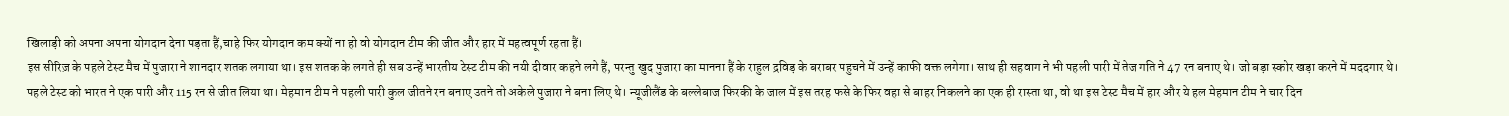खिलाड़ी को अपना अपना योगदान देना पड़ता हैं,चाहे फिर योगदान कम क्यों ना हो वो योगदान टीम की जीत और हार में महत्वपूर्ण रहता हैं।
इस सीरिज़ के पहले टेस्ट मैच में पुजारा ने शानदार शतक लगाया था। इस शतक के लगते ही सब उन्हें भारतीय टेस्ट टीम की नयी दीवार कहने लगे हैं, परन्तु खुद पुजारा का मानना हैं के राहुल द्रविड़ के बराबर पहुचने में उन्हें काफी वक्त लगेगा। साथ ही सहवाग ने भी पहली पारी में तेज गति ने 47 रन बनाए थे। जो बड़ा स्कोर खड़ा करने में मददगार थे।
पहले टेस्ट को भारत ने एक पारी और 115 रन से जीत लिया था। मेहमान टीम ने पहली पारी कुल जीतने रन बनाए उतने तो अकेले पुजारा ने बना लिए थे। न्यूजीलैंड के बल्लेबाज फिरकी के जाल में इस तरह फसे के फिर वहा से बाहर निकलने का एक ही रास्ता था, वो था इस टेस्ट मैच में हार और ये हल मेहमान टीम ने चार दिन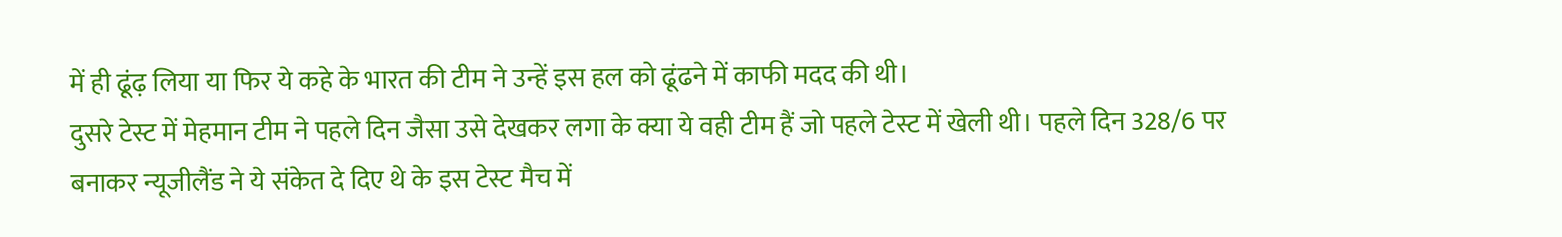में ही ढूंढ़ लिया या फिर ये कहे के भारत की टीम ने उन्हें इस हल को ढूंढने में काफी मदद की थी।
दुसरे टेस्ट में मेहमान टीम ने पहले दिन जैसा उसे देखकर लगा के क्या ये वही टीम हैं जो पहले टेस्ट में खेली थी। पहले दिन 328/6 पर बनाकर न्यूजीलैंड ने ये संकेत दे दिए थे के इस टेस्ट मैच में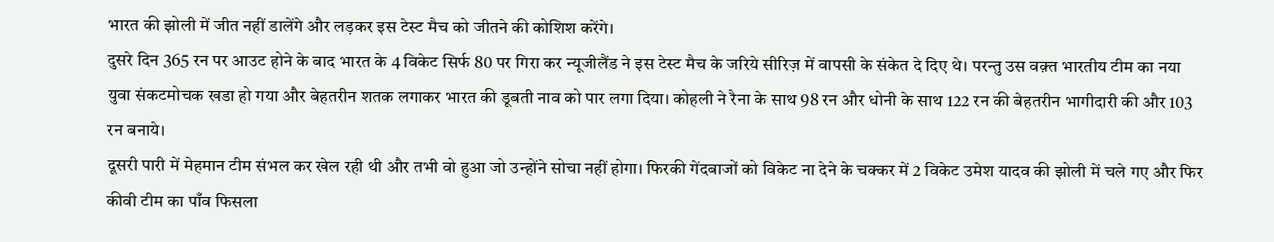भारत की झोली में जीत नहीं डालेंगे और लड़कर इस टेस्ट मैच को जीतने की कोशिश करेंगे।
दुसरे दिन 365 रन पर आउट होने के बाद भारत के 4 विकेट सिर्फ 80 पर गिरा कर न्यूजीलैंड ने इस टेस्ट मैच के जरिये सीरिज़ में वापसी के संकेत दे दिए थे। परन्तु उस वक़्त भारतीय टीम का नया युवा संकटमोचक खडा हो गया और बेहतरीन शतक लगाकर भारत की डूबती नाव को पार लगा दिया। कोहली ने रैना के साथ 98 रन और धोनी के साथ 122 रन की बेहतरीन भागीदारी की और 103 रन बनाये।
दूसरी पारी में मेहमान टीम संभल कर खेल रही थी और तभी वो हुआ जो उन्होंने सोचा नहीं होगा। फिरकी गेंदबाजों को विकेट ना देने के चक्कर में 2 विकेट उमेश यादव की झोली में चले गए और फिर कीवी टीम का पाँव फिसला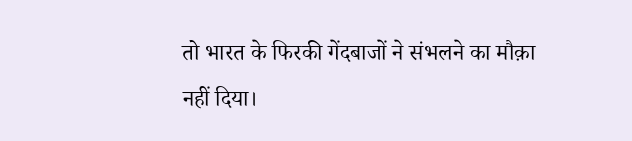तो भारत के फिरकी गेंदबाजों ने संभलने का मौक़ा नहीं दिया।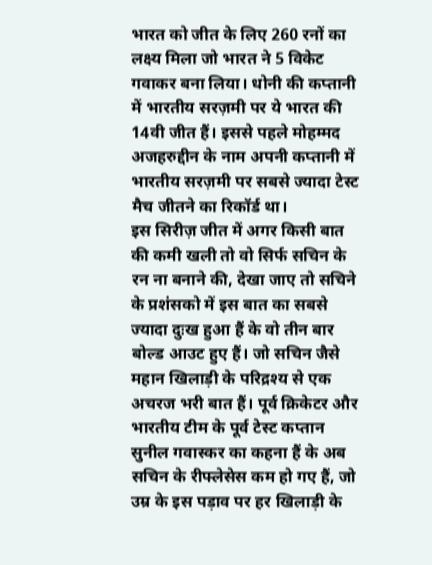भारत को जीत के लिए 260 रनों का लक्ष्य मिला जो भारत ने 5 विकेट गवाकर बना लिया। धोनी की कप्तानी में भारतीय सरज़मी पर ये भारत की 14वी जीत हैं। इससे पहले मोहम्मद अजहरुद्दीन के नाम अपनी कप्तानी में भारतीय सरज़मी पर सबसे ज्यादा टेस्ट मैच जीतने का रिकॉर्ड था।
इस सिरीज़ जीत में अगर किसी बात की कमी खली तो वो सिर्फ सचिन के रन ना बनाने की, देखा जाए तो सचिने के प्रशंसको में इस बात का सबसे ज्यादा दुःख हुआ हैं के वो तीन बार बोल्ड आउट हुए हैं। जो सचिन जैसे महान खिलाड़ी के परिद्रश्य से एक अचरज भरी बात हैं। पूर्व क्रिकेटर और भारतीय टीम के पूर्व टेस्ट कप्तान सुनील गवास्कर का कहना हैं के अब सचिन के रीफ्लेसेस कम हो गए हैं, जो उम्र के इस पड़ाव पर हर खिलाड़ी के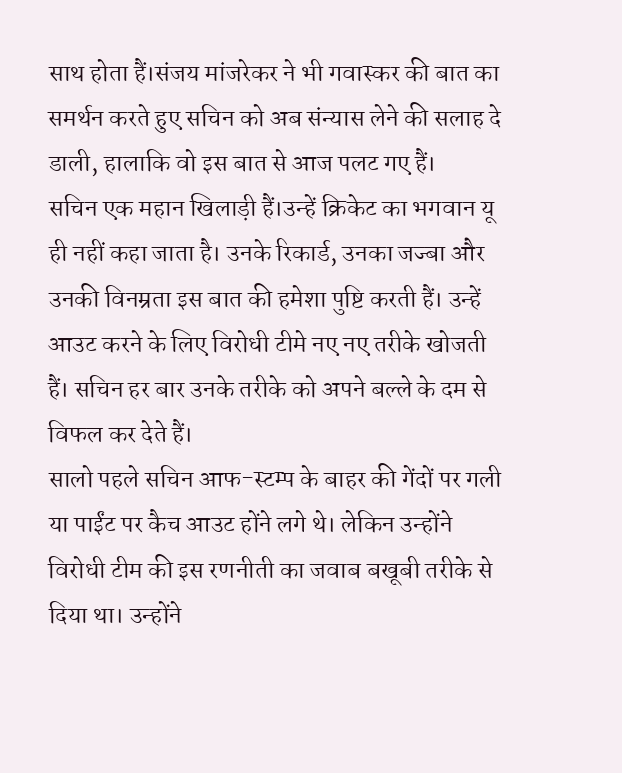साथ होता हैं।संजय मांजरेकर ने भी गवास्कर की बात का समर्थन करते हुए सचिन को अब संन्यास लेने की सलाह दे डाली, हालाकि वो इस बात से आज पलट गए हैं।
सचिन एक महान खिलाड़ी हैं।उन्हें क्रिकेट का भगवान यू ही नहीं कहा जाता है। उनके रिकार्ड, उनका जज्बा और उनकी विनम्रता इस बात की हमेशा पुष्टि करती हैं। उन्हें आउट करने के लिए विरोधी टीमे नए नए तरीके खोजती हैं। सचिन हर बार उनके तरीके को अपने बल्ले के दम से विफल कर देते हैं।
सालो पहले सचिन आफ-स्टम्प के बाहर की गेंदों पर गली या पाईंट पर कैच आउट होंने लगे थे। लेकिन उन्होंने विरोधी टीम की इस रणनीती का जवाब बखूबी तरीके से दिया था। उन्होंने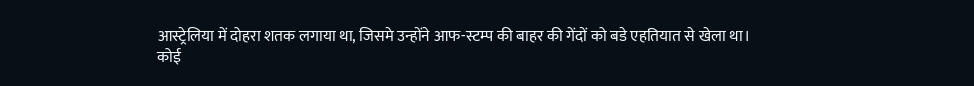आस्ट्रेलिया में दोहरा शतक लगाया था, जिसमे उन्होंने आफ-स्टम्प की बाहर की गेंदों को बडे एहतियात से खेला था।
कोई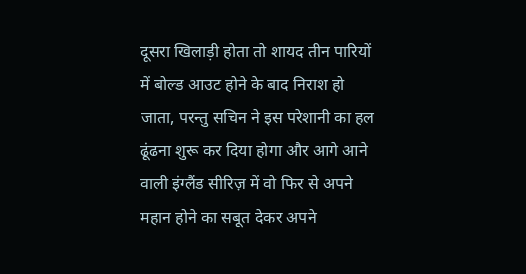दूसरा खिलाड़ी होता तो शायद तीन पारियों में बोल्ड आउट होने के बाद निराश हो जाता, परन्तु सचिन ने इस परेशानी का हल ढूंढना शुरू कर दिया होगा और आगे आने वाली इंग्लैंड सीरिज़ में वो फिर से अपने महान होने का सबूत देकर अपने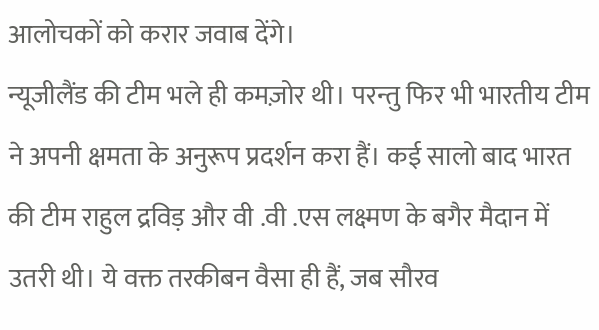आलोचकों को करार जवाब देंगे।
न्यूजीलैंड की टीम भले ही कमज़ोर थी। परन्तु फिर भी भारतीय टीम ने अपनी क्षमता के अनुरूप प्रदर्शन करा हैं। कई सालो बाद भारत की टीम राहुल द्रविड़ और वी .वी .एस लक्ष्मण के बगैर मैदान में उतरी थी। ये वक्त तरकीबन वैसा ही हैं, जब सौरव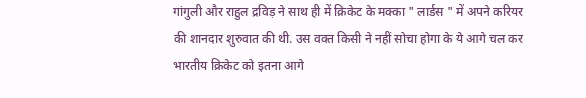गांगुली और राहुल द्रविड़ ने साथ ही में क्रिकेट के मक्का " लार्डस " में अपने करियर की शानदार शुरुवात की थी. उस वक्त किसी ने नहीं सोचा होगा के ये आगे चल कर भारतीय क्रिकेट को इतना आगे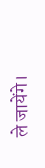ले जायेंगे।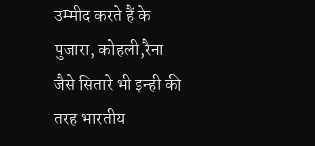उम्मीद करते हैं के पुजारा, कोहली,रैना जैसे सितारे भी इन्ही की तरह भारतीय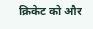क्रिकेट को और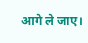आगे ले जाए।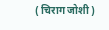( चिराग जोशी )